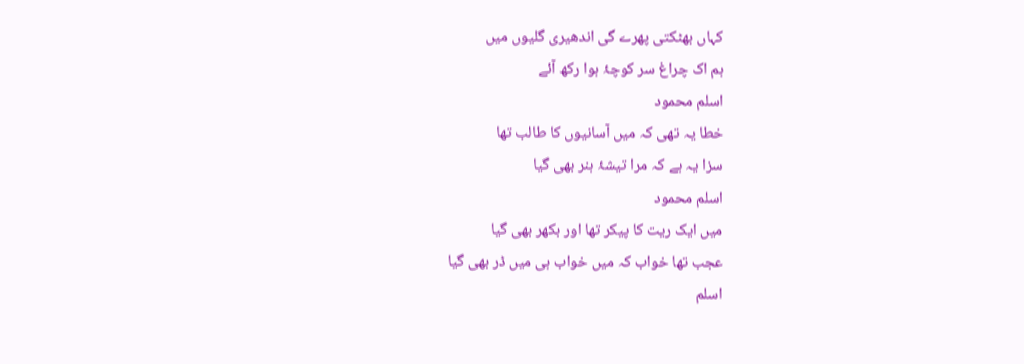کہاں بھٹکتی پھرے گی اندھیری گلیوں میں
ہم اک چراغ سر کوچۂ ہوا رکھ آئے
اسلم محمود
خطا یہ تھی کہ میں آسانیوں کا طالب تھا
سزا یہ ہے کہ مرا تیشۂ ہنر بھی گیا
اسلم محمود
میں ایک ریت کا پیکر تھا اور بکھر بھی گیا
عجب تھا خواب کہ میں خواب ہی میں ڈر بھی گیا
اسلم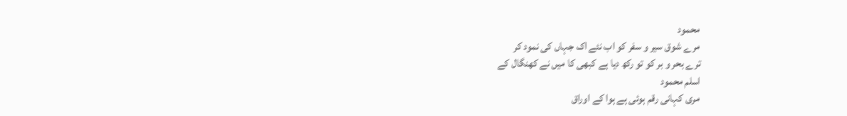محمود
مرے شوق سیر و سفر کو اب نئے اک جہاں کی نمود کر
ترے بحر و بر کو تو رکھ دیا ہے کبھی کا میں نے کھنگال کے
اسلم محمود
مری کہانی رقم ہوئی ہے ہوا کے اوراق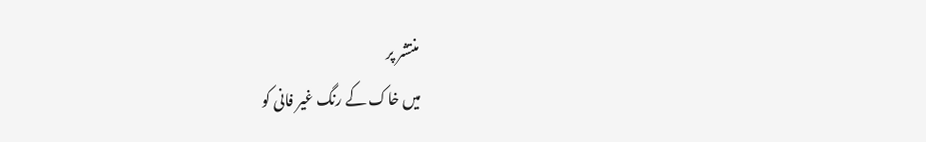منتشر پر
میں خاک کے رنگ غیر فانی کو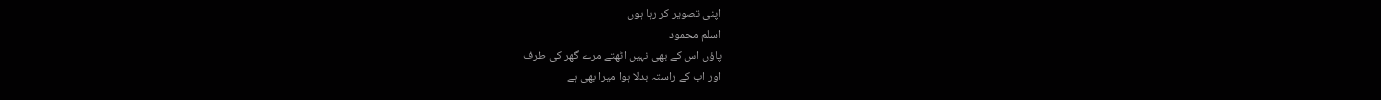اپنی تصویر کر رہا ہوں
اسلم محمود
پاؤں اس کے بھی نہیں اٹھتے مرے گھر کی طرف
اور اب کے راستہ بدلا ہوا میرا بھی ہے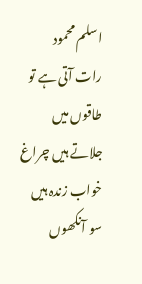اسلم محمود
رات آتی ہے تو طاقوں میں جلاتے ہیں چراغ
خواب زندہ ہیں سو آنکھوں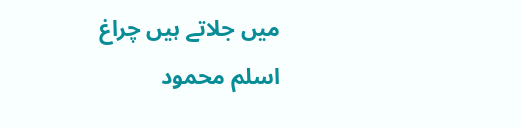میں جلاتے ہیں چراغ
اسلم محمود